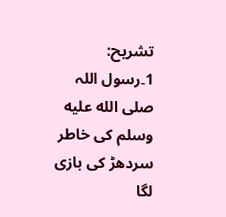تشریح:
1۔رسول اللہ صلى الله عليه وسلم کی خاطر سردھڑ کی بازی لگا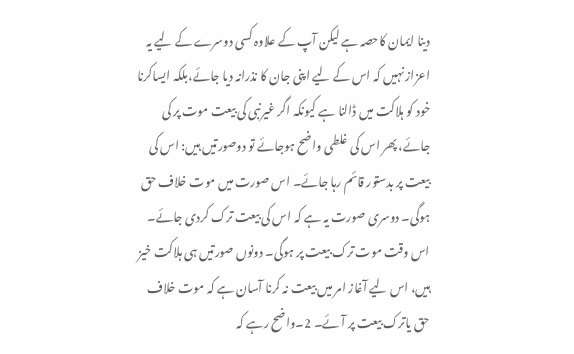دینا ایمان کاحصہ ہے لیکن آپ کے علاوہ کسی دوسرے کے لیے یہ اعزاز نہیں کہ اس کے لیے اپنی جان کا نذرانہ دیا جائے،بلکہ ایساکرنا خود کو ہلاکت میں ڈالنا ہے کیونکہ اگر غیرنبی کی بیعت موت پر کی جائے، پھر اس کی غلطی واضح ہوجائے تو دوصورتیں ہیں: اس کی بیعت پر بدستور قائم رہا جائے۔ اس صورت میں موت خلاف حق ہوگی۔ دوسری صورت یہ ہے کہ اس کی بیعت ترک کردی جائے۔ اس وقت موت ترک بیعت پر ہوگی۔ دونوں صورتیں ہی ہلاکت خیز ہیں، اس لیے آغاز امر میں بیعت نہ کرنا آسان ہے کہ موت خلاف حق یاترک بیعت پر آئے۔ 2۔واضح رہے کہ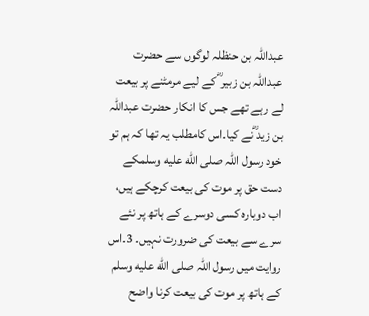عبداللہ بن حنظلہ لوگوں سے حضرت عبداللہ بن زبیر ؓ کے لیے مرمٹنے پر بیعت لے رہے تھے جس کا انکار حضرت عبداللہ بن زید ؓنے کیا۔اس کامطلب یہ تھا کہ ہم تو خود رسول اللہ صلى الله عليه وسلمکے دست حق پر موت کی بیعت کرچکے ہیں، اب دوبارہ کسی دوسرے کے ہاتھ پر نئے سرے سے بیعت کی ضرورت نہیں۔ 3۔اس روایت میں رسول اللہ صلى الله عليه وسلم کے ہاتھ پر موت کی بیعت کرنا واضح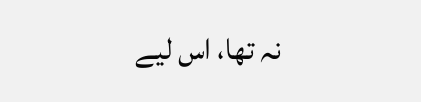نہ تھا، اس لیے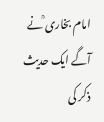امام بخاری ؒنے آگے ایک حدیث ذکر کی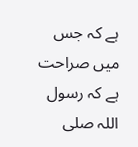ہے کہ جس میں صراحت ہے کہ رسول اللہ صلى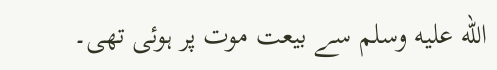الله عليه وسلم سے بیعت موت پر ہوئی تھی۔